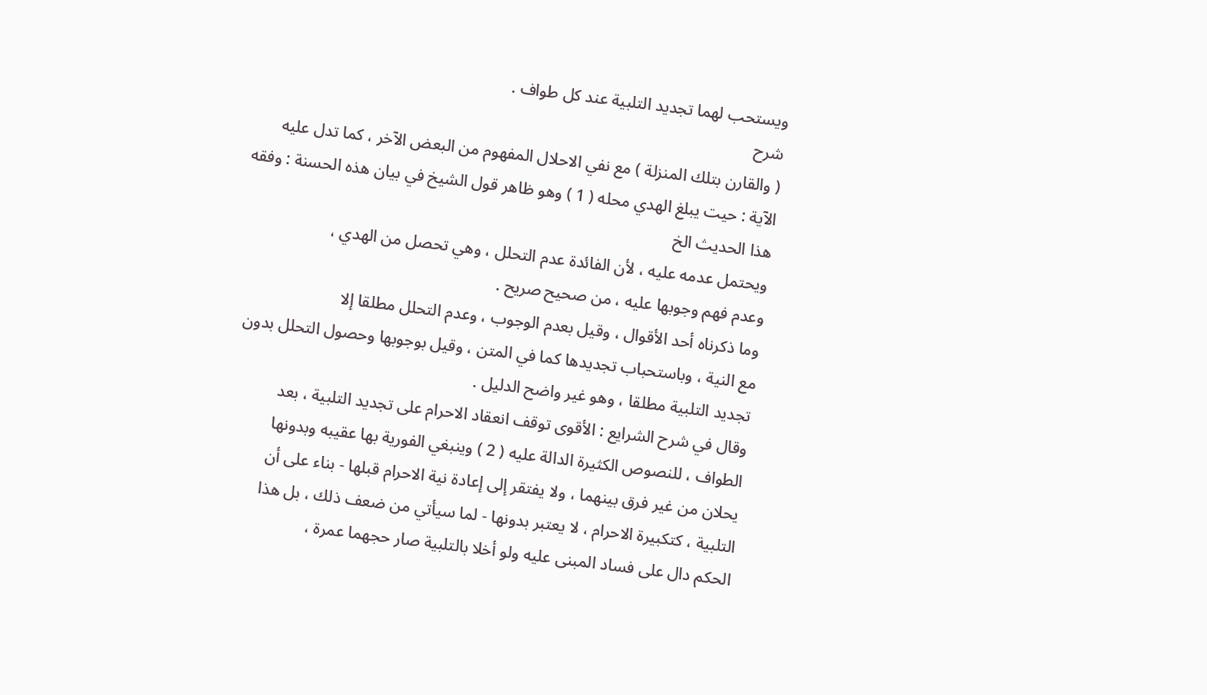ويستحب لهما تجديد التلبية عند كل طواف .
شرح
( والقارن بتلك المنزلة ) مع نفي الاحلال المفهوم من البعض الآخر ، كما تدل عليه
الآية : حيت يبلغ الهدي محله ( 1 ) وهو ظاهر قول الشيخ في بيان هذه الحسنة : وفقه
هذا الحديث الخ
ويحتمل عدمه عليه ، لأن الفائدة عدم التحلل ، وهي تحصل من الهدي ،
وعدم فهم وجوبها عليه ، من صحيح صريح .
وما ذكرناه أحد الأقوال ، وقيل بعدم الوجوب ، وعدم التحلل مطلقا إلا
مع النية ، وباستحباب تجديدها كما في المتن ، وقيل بوجوبها وحصول التحلل بدون
تجديد التلبية مطلقا ، وهو غير واضح الدليل .
وقال في شرح الشرايع : الأقوى توقف انعقاد الاحرام على تجديد التلبية ، بعد
الطواف ، للنصوص الكثيرة الدالة عليه ( 2 ) وينبغي الفورية بها عقيبه وبدونها
يحلان من غير فرق بينهما ، ولا يفتقر إلى إعادة نية الاحرام قبلها - بناء على أن
التلبية ، كتكبيرة الاحرام ، لا يعتبر بدونها - لما سيأتي من ضعف ذلك ، بل هذا
الحكم دال على فساد المبنى عليه ولو أخلا بالتلبية صار حجهما عمرة ،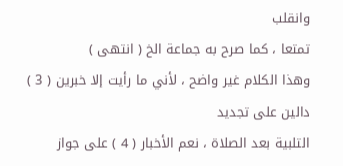وانقلب
تمتعا ، كما صرح به جماعة الخ ( انتهى )
وهذا الكلام غير واضح ، لأني ما رأيت إلا خبرين ( 3 ) دالين على تجديد
التلبية بعد الصلاة ، نعم الأخبار ( 4 ) على جواز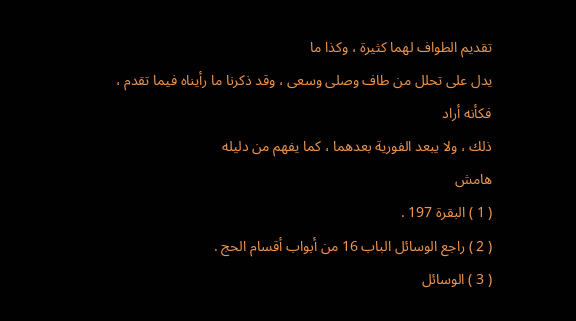تقديم الطواف لهما كثيرة ، وكذا ما
يدل على تحلل من طاف وصلى وسعى ، وقد ذكرنا ما رأيناه فيما تقدم ، فكأنه أراد
ذلك ، ولا يبعد الفورية بعدهما ، كما يفهم من دليله
هامش
( 1 ) البقرة 197 .
( 2 ) راجع الوسائل الباب 16 من أبواب أقسام الحج .
( 3 ) الوسائل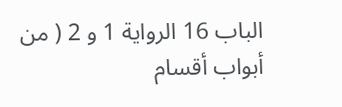الباب 16 الرواية 1 و 2 ( من أبواب أقسام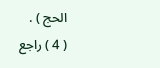الحج ) .
( 4 ) راجع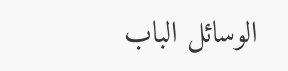الوسائل الباب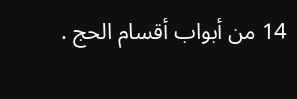14 من أبواب أقسام الحج .